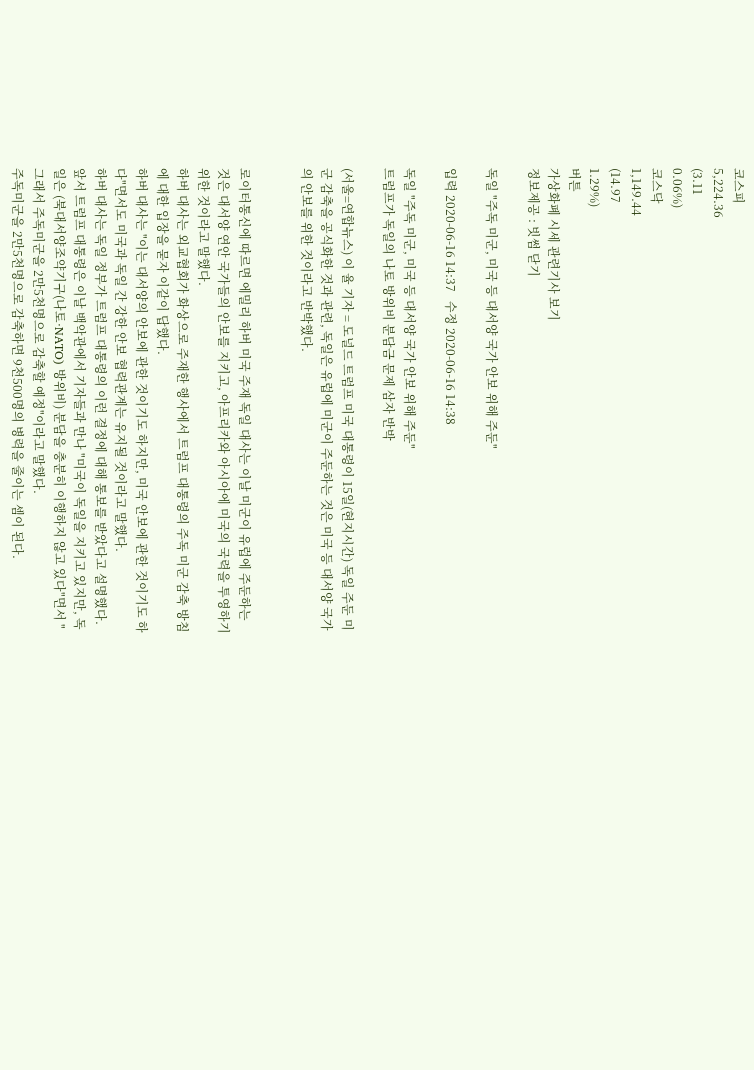코스피
5,224.36
(3.11
0.06%)
코스닥
1,149.44
(14.97
1.29%)
버튼
가상화폐 시세 관련기사 보기
정보제공 : 빗썸 닫기

독일 "주독 미군, 미국 등 대서양 국가 안보 위해 주둔"

입력 2020-06-16 14:37   수정 2020-06-16 14:38

독일 "주독 미군, 미국 등 대서양 국가 안보 위해 주둔"
트럼프가 독일의 나토 방위비 분담금 문제 삼자 반박

(서울=연합뉴스) 이 율 기자 = 도널드 트럼프 미국 대통령이 15일(현지시간) 독일 주둔 미군 감축을 공식화한 것과 관련, 독일은 유럽에 미군이 주둔하는 것은 미국 등 대서양 국가의 안보를 위한 것이라고 반박했다.


로이터통신에 따르면 에밀리 하버 미국 주재 독일 대사는 이날 미군이 유럽에 주둔하는 것은 대서양 연안 국가들의 안보를 지키고, 아프리카와 아시아에 미국의 국력을 투영하기 위한 것이라고 말했다.
하버 대사는 외교협회가 화상으로 주재한 행사에서 트럼프 대통령의 주독 미군 감축 방침에 대한 입장을 묻자 이같이 답했다.
하버 대사는 "이는 대서양의 안보에 관한 것이기도 하지만, 미국 안보에 관한 것이기도 하다"면서도 미국과 독일 간 강한 안보 협력관계는 유지될 것이라고 말했다.
하버 대사는 독일 정부가 트럼프 대통령의 이런 결정에 대해 통보를 받았다고 설명했다.
앞서 트럼프 대통령은 이날 백악관에서 기자들과 만나 "미국이 독일을 지키고 있지만, 독일은 (북대서양조약기구(나토·NATO) 방위비) 분담을 충분히 이행하지 않고 있다"면서 "그래서 주독미군을 2만5천명으로 감축할 예정"이라고 말했다.
주독미군을 2만5천명으로 감축하면 9천500명의 병력을 줄이는 셈이 된다.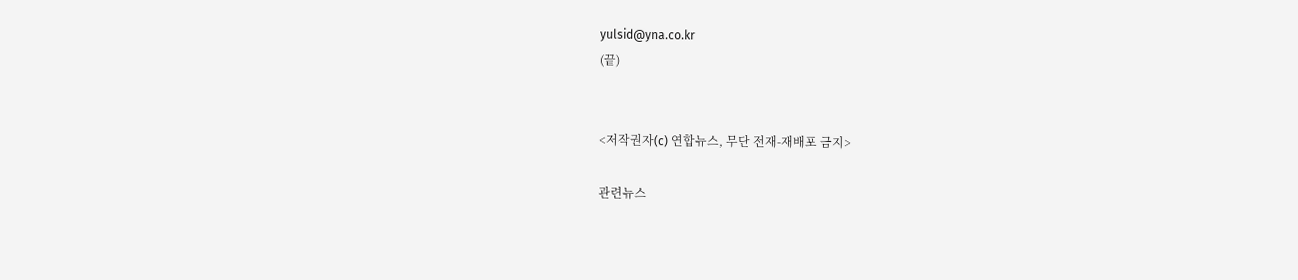yulsid@yna.co.kr
(끝)


<저작권자(c) 연합뉴스, 무단 전재-재배포 금지>

관련뉴스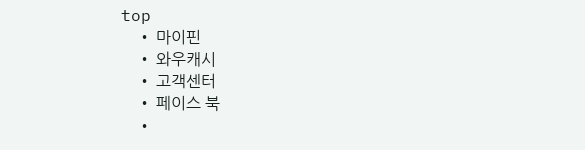top
    • 마이핀
    • 와우캐시
    • 고객센터
    • 페이스 북
    •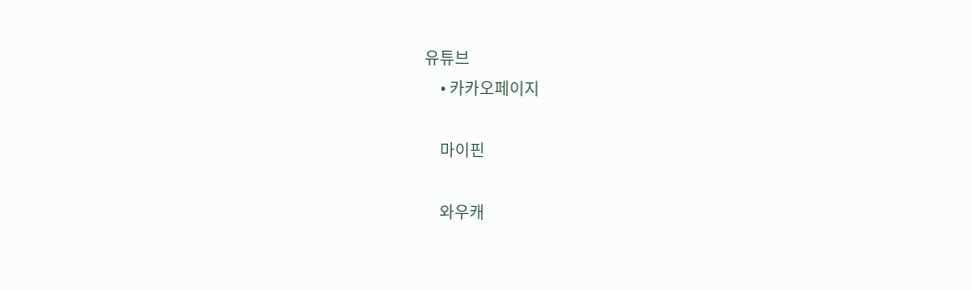유튜브
    • 카카오페이지

    마이핀

    와우캐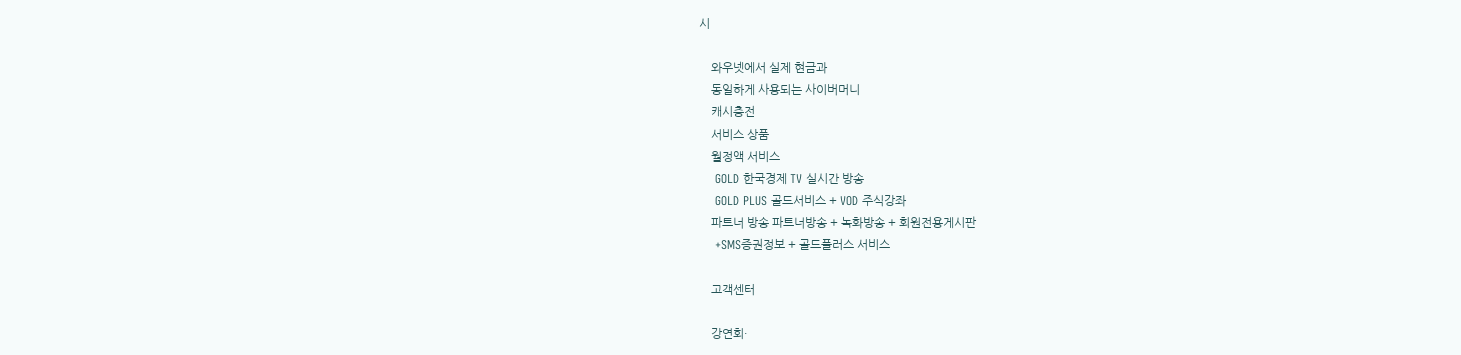시

    와우넷에서 실제 현금과
    동일하게 사용되는 사이버머니
    캐시충전
    서비스 상품
    월정액 서비스
    GOLD 한국경제 TV 실시간 방송
    GOLD PLUS 골드서비스 + VOD 주식강좌
    파트너 방송 파트너방송 + 녹화방송 + 회원전용게시판
    +SMS증권정보 + 골드플러스 서비스

    고객센터

    강연회·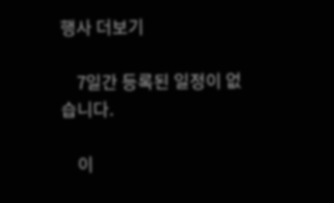행사 더보기

    7일간 등록된 일정이 없습니다.

    이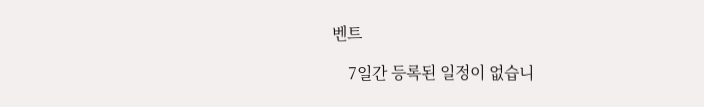벤트

    7일간 등록된 일정이 없습니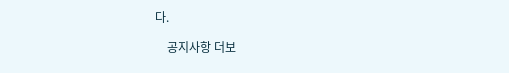다.

    공지사항 더보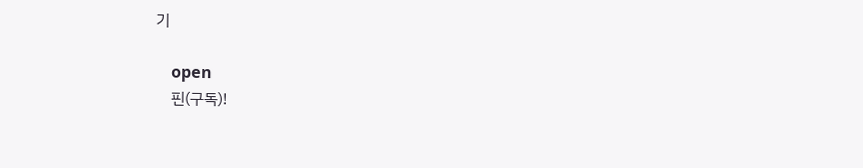기

    open
    핀(구독)!